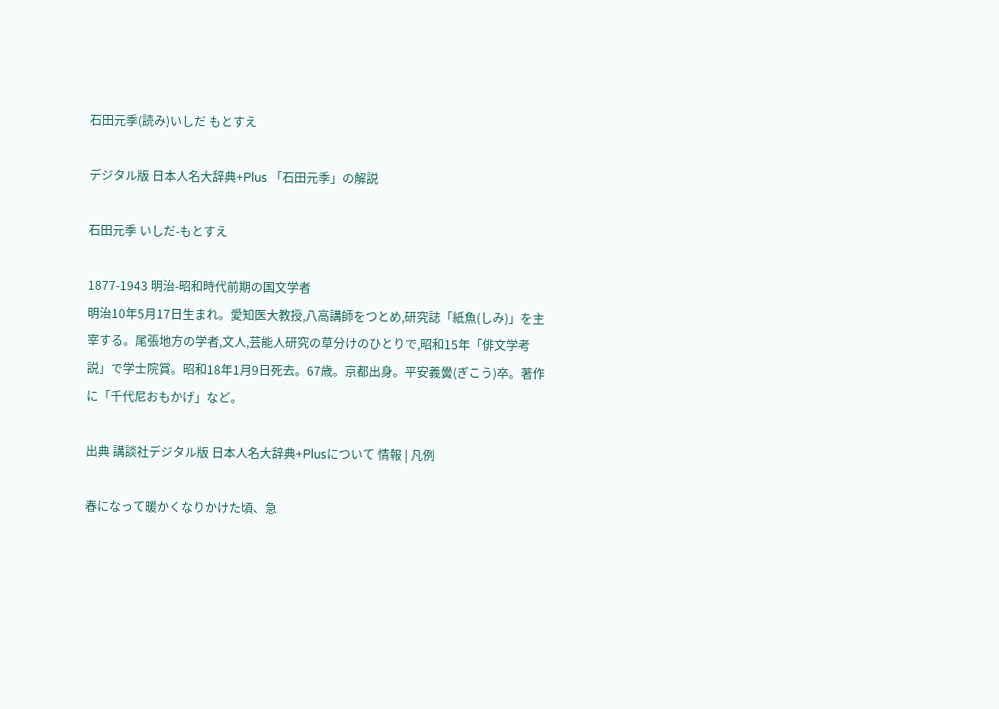石田元季(読み)いしだ もとすえ

デジタル版 日本人名大辞典+Plus 「石田元季」の解説

石田元季 いしだ-もとすえ

1877-1943 明治-昭和時代前期の国文学者
明治10年5月17日生まれ。愛知医大教授,八高講師をつとめ,研究誌「紙魚(しみ)」を主宰する。尾張地方の学者,文人,芸能人研究の草分けのひとりで,昭和15年「俳文学考説」で学士院賞。昭和18年1月9日死去。67歳。京都出身。平安義黌(ぎこう)卒。著作に「千代尼おもかげ」など。

出典 講談社デジタル版 日本人名大辞典+Plusについて 情報 | 凡例

春になって暖かくなりかけた頃、急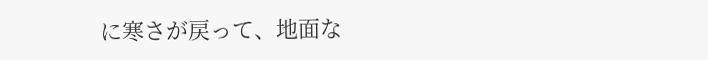に寒さが戻って、地面な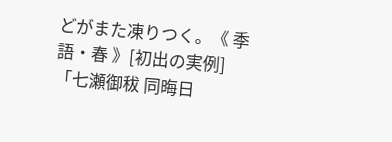どがまた凍りつく。《 季語・春 》[初出の実例]「七瀬御秡 同晦日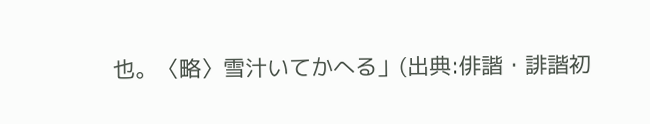也。〈略〉雪汁いてかへる」(出典:俳諧・誹諧初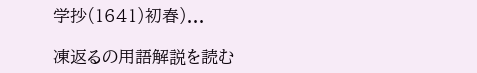学抄(1641)初春)...

凍返るの用語解説を読む